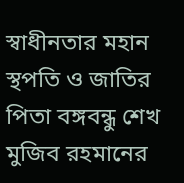স্বাধীনতার মহান স্থপতি ও জাতির পিতা বঙ্গবন্ধু শেখ মুজিব রহমানের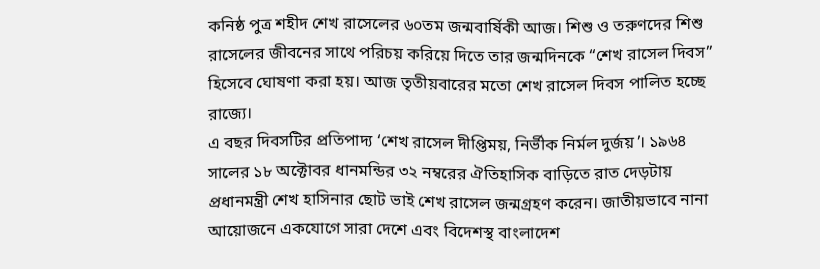কনিষ্ঠ পুত্র শহীদ শেখ রাসেলের ৬০তম জন্মবার্ষিকী আজ। শিশু ও তরুণদের শিশু রাসেলের জীবনের সাথে পরিচয় করিয়ে দিতে তার জন্মদিনকে “শেখ রাসেল দিবস” হিসেবে ঘোষণা করা হয়। আজ তৃতীয়বারের মতো শেখ রাসেল দিবস পালিত হচ্ছে রাজ্যে।
এ বছর দিবসটির প্রতিপাদ্য ‘শেখ রাসেল দীপ্তিময়, নির্ভীক নির্মল দুর্জয়’। ১৯৬৪ সালের ১৮ অক্টোবর ধানমন্ডির ৩২ নম্বরের ঐতিহাসিক বাড়িতে রাত দেড়টায় প্রধানমন্ত্রী শেখ হাসিনার ছোট ভাই শেখ রাসেল জন্মগ্রহণ করেন। জাতীয়ভাবে নানা আয়োজনে একযোগে সারা দেশে এবং বিদেশস্থ বাংলাদেশ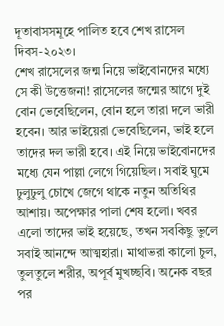দূতাবাসসমূহে পালিত হবে শেখ রাসেল দিবস-২০২৩।
শেখ রাসেলের জন্ম নিয়ে ভাইবোনদের মধ্যে সে কী উত্তেজনা! রাসেলের জন্মের আগে দুই বোন ভেবেছিলেন, বোন হলে তারা দলে ভারী হবেন। আর ভাইয়েরা ভেবেছিলেন, ভাই হলে তাদের দল ভারী হবে। এই নিয়ে ভাইবোনদের মধ্যে যেন পাল্লা লেগে গিয়েছিল। সবাই ঘুমে ঢুলুঢুলু চোখে জেগে থাকে নতুন অতিথির আশায়। অপেক্ষার পালা শেষ হলো। খবর এলো তাদের ভাই হয়েছে, তখন সবকিছু ভুলে সবাই আনন্দে আত্মহারা। মাথাভরা কালো চুল, তুলতুলে শরীর, অপূর্ব মুখচ্ছবি। অনেক বছর পর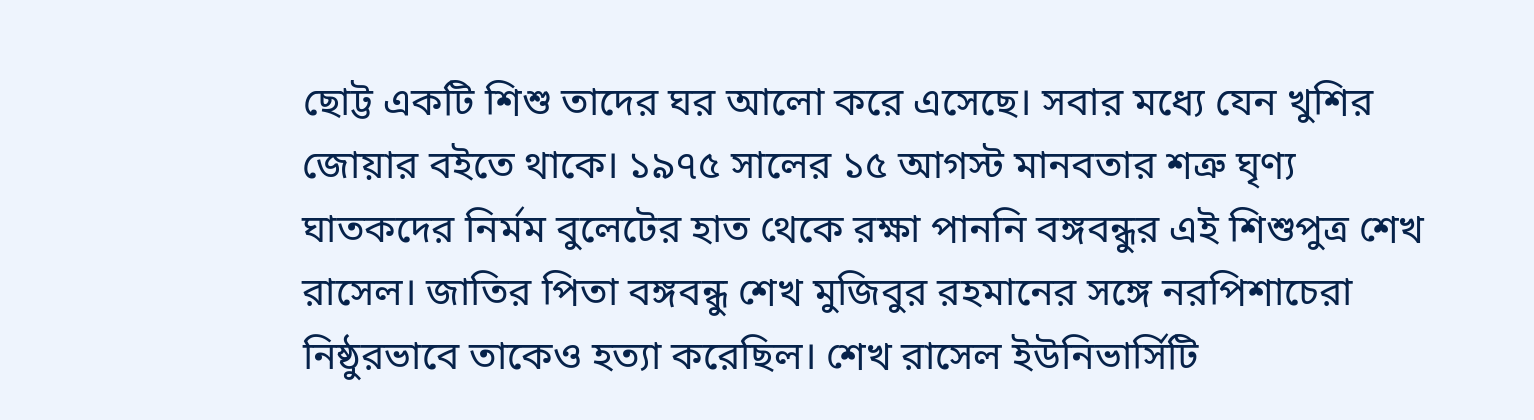ছোট্ট একটি শিশু তাদের ঘর আলো করে এসেছে। সবার মধ্যে যেন খুশির জোয়ার বইতে থাকে। ১৯৭৫ সালের ১৫ আগস্ট মানবতার শত্রু ঘৃণ্য ঘাতকদের নির্মম বুলেটের হাত থেকে রক্ষা পাননি বঙ্গবন্ধুর এই শিশুপুত্র শেখ রাসেল। জাতির পিতা বঙ্গবন্ধু শেখ মুজিবুর রহমানের সঙ্গে নরপিশাচেরা নিষ্ঠুরভাবে তাকেও হত্যা করেছিল। শেখ রাসেল ইউনিভার্সিটি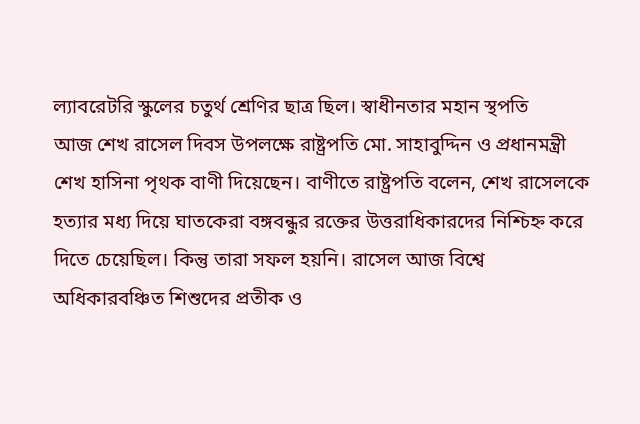ল্যাবরেটরি স্কুলের চতুর্থ শ্রেণির ছাত্র ছিল। স্বাধীনতার মহান স্থপতি
আজ শেখ রাসেল দিবস উপলক্ষে রাষ্ট্রপতি মো. সাহাবুদ্দিন ও প্রধানমন্ত্রী শেখ হাসিনা পৃথক বাণী দিয়েছেন। বাণীতে রাষ্ট্রপতি বলেন, শেখ রাসেলকে হত্যার মধ্য দিয়ে ঘাতকেরা বঙ্গবন্ধুর রক্তের উত্তরাধিকারদের নিশ্চিহ্ন করে দিতে চেয়েছিল। কিন্তু তারা সফল হয়নি। রাসেল আজ বিশ্বে অধিকারবঞ্চিত শিশুদের প্রতীক ও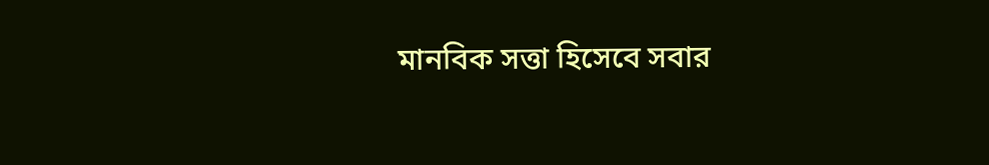মানবিক সত্তা হিসেবে সবার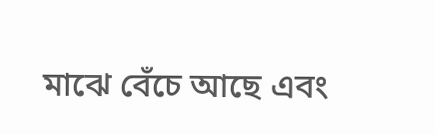মাঝে বেঁচে আছে এবং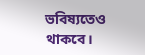ভবিষ্যতেও থাকবে।